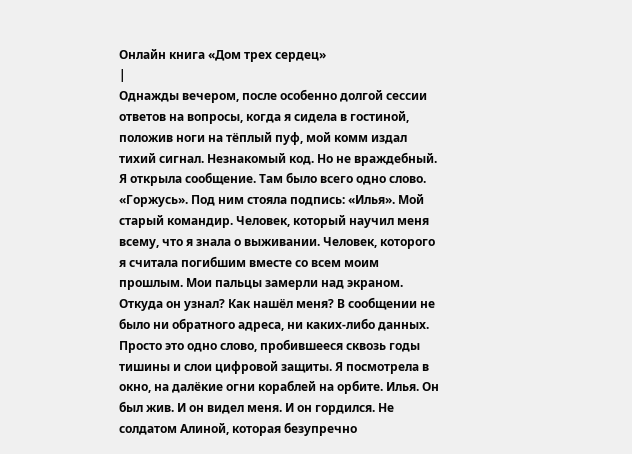Онлайн книга «Дом трех сердец»
|
Однажды вечером, после особенно долгой сессии ответов на вопросы, когда я сидела в гостиной, положив ноги на тёплый пуф, мой комм издал тихий сигнал. Незнакомый код. Но не враждебный. Я открыла сообщение. Там было всего одно слово. «Горжусь». Под ним стояла подпись: «Илья». Мой старый командир. Человек, который научил меня всему, что я знала о выживании. Человек, которого я считала погибшим вместе со всем моим прошлым. Мои пальцы замерли над экраном. Откуда он узнал? Как нашёл меня? В сообщении не было ни обратного адреса, ни каких-либо данных. Просто это одно слово, пробившееся сквозь годы тишины и слои цифровой защиты. Я посмотрела в окно, на далёкие огни кораблей на орбите. Илья. Он был жив. И он видел меня. И он гордился. Не солдатом Алиной, которая безупречно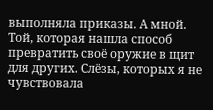выполняла приказы. А мной. Той, которая нашла способ превратить своё оружие в щит для других. Слёзы, которых я не чувствовала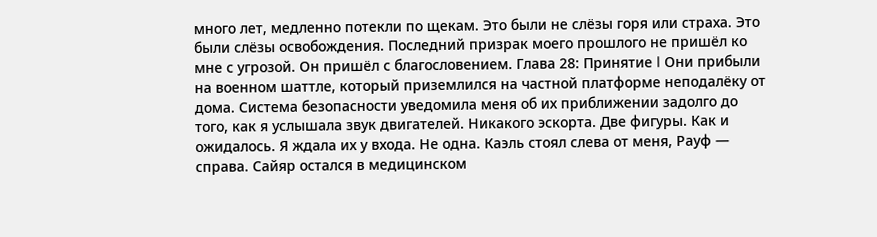много лет, медленно потекли по щекам. Это были не слёзы горя или страха. Это были слёзы освобождения. Последний призрак моего прошлого не пришёл ко мне с угрозой. Он пришёл с благословением. Глава 28: Принятие I Они прибыли на военном шаттле, который приземлился на частной платформе неподалёку от дома. Система безопасности уведомила меня об их приближении задолго до того, как я услышала звук двигателей. Никакого эскорта. Две фигуры. Как и ожидалось. Я ждала их у входа. Не одна. Каэль стоял слева от меня, Рауф — справа. Сайяр остался в медицинском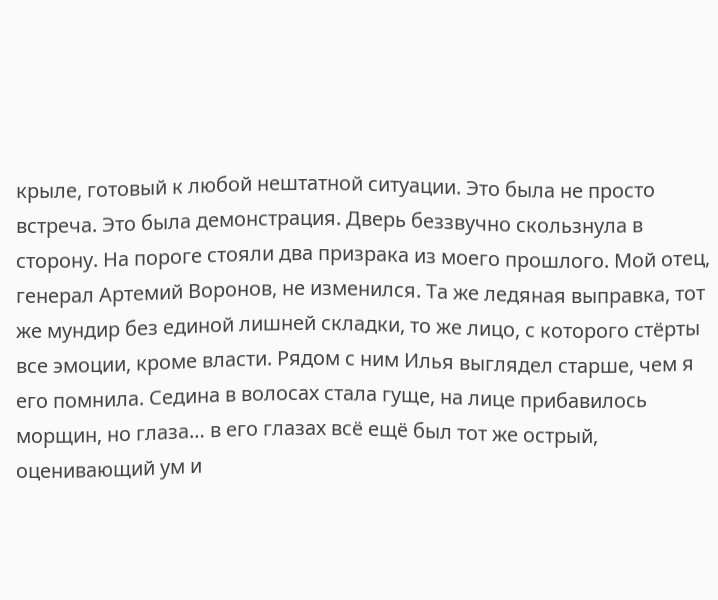крыле, готовый к любой нештатной ситуации. Это была не просто встреча. Это была демонстрация. Дверь беззвучно скользнула в сторону. На пороге стояли два призрака из моего прошлого. Мой отец, генерал Артемий Воронов, не изменился. Та же ледяная выправка, тот же мундир без единой лишней складки, то же лицо, с которого стёрты все эмоции, кроме власти. Рядом с ним Илья выглядел старше, чем я его помнила. Седина в волосах стала гуще, на лице прибавилось морщин, но глаза… в его глазах всё ещё был тот же острый, оценивающий ум и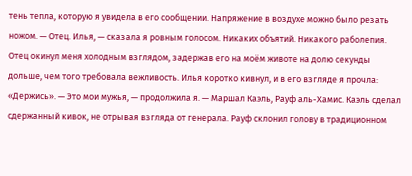тень тепла, которую я увидела в его сообщении. Напряжение в воздухе можно было резать ножом. — Отец. Илья, — сказала я ровным голосом. Никаких объятий. Никакого раболепия. Отец окинул меня холодным взглядом, задержав его на моём животе на долю секунды дольше, чем того требовала вежливость. Илья коротко кивнул, и в его взгляде я прочла: «Держись». — Это мои мужья, — продолжила я. — Маршал Каэль, Рауф аль-Хамис. Каэль сделал сдержанный кивок, не отрывая взгляда от генерала. Рауф склонил голову в традиционном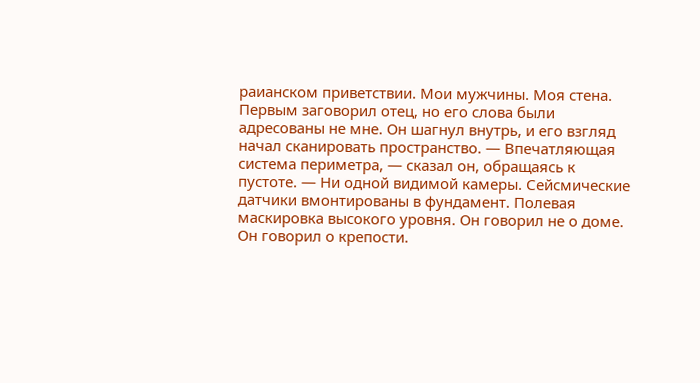раианском приветствии. Мои мужчины. Моя стена. Первым заговорил отец, но его слова были адресованы не мне. Он шагнул внутрь, и его взгляд начал сканировать пространство. — Впечатляющая система периметра, — сказал он, обращаясь к пустоте. — Ни одной видимой камеры. Сейсмические датчики вмонтированы в фундамент. Полевая маскировка высокого уровня. Он говорил не о доме. Он говорил о крепости.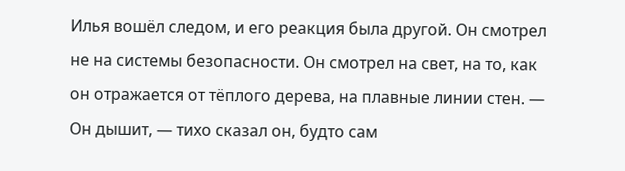Илья вошёл следом, и его реакция была другой. Он смотрел не на системы безопасности. Он смотрел на свет, на то, как он отражается от тёплого дерева, на плавные линии стен. — Он дышит, — тихо сказал он, будто сам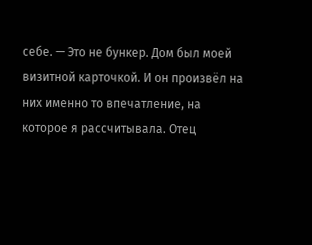себе. — Это не бункер. Дом был моей визитной карточкой. И он произвёл на них именно то впечатление, на которое я рассчитывала. Отец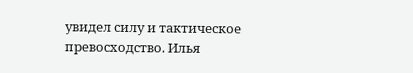увидел силу и тактическое превосходство. Илья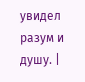увидел разум и душу. |